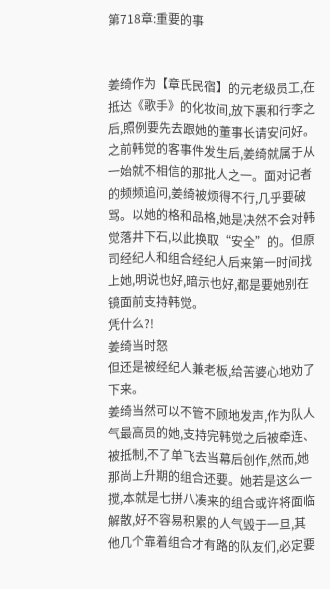第718章:重要的事


姜绮作为【章氏民宿】的元老级员工,在抵达《歌手》的化妆间,放下裹和行李之后,照例要先去跟她的董事长请安问好。
之前韩觉的客事件发生后,姜绮就属于从一始就不相信的那批人之一。面对记者的频频追问,姜绮被烦得不行,几乎要破骂。以她的格和品格,她是决然不会对韩觉落井下石,以此换取“安全”的。但原司经纪人和组合经纪人后来第一时间找上她,明说也好,暗示也好,都是要她别在镜面前支持韩觉。
凭什么?!
姜绮当时怒
但还是被经纪人兼老板,给苦婆心地劝了下来。
姜绮当然可以不管不顾地发声,作为队人气最高员的她,支持完韩觉之后被牵连、被抵制,不了单飞去当幕后创作,然而,她那尚上升期的组合还要。她若是这么一搅,本就是七拼八凑来的组合或许将面临解散,好不容易积累的人气毁于一旦,其他几个靠着组合才有路的队友们,必定要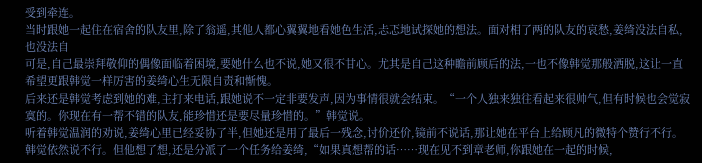受到牵连。
当时跟她一起住在宿舍的队友里,除了翁遥,其他人都心翼翼地看她色生活,忐忑地试探她的想法。面对相了两的队友的哀愁,姜绮没法自私,也没法自
可是,自己最崇拜敬仰的偶像面临着困境,要她什么也不说,她又很不甘心。尤其是自己这种瞻前顾后的法,一也不像韩觉那般洒脱,这让一直希望更跟韩觉一样厉害的姜绮心生无限自责和惭愧。
后来还是韩觉考虑到她的难,主打来电话,跟她说不一定非要发声,因为事情很就会结束。“一个人独来独往看起来很帅气,但有时候也会觉寂寞的。你现在有一帮不错的队友,能珍惜还是要尽量珍惜的。”韩觉说。
听着韩觉温润的劝说,姜绮心里已经妥协了半,但她还是用了最后一残念,讨价还价,镜前不说话,那让她在平台上给顾凡的微特个赞行不行。
韩觉依然说不行。但他想了想,还是分派了一个任务给姜绮,“如果真想帮的话……现在见不到章老师,你跟她在一起的时候,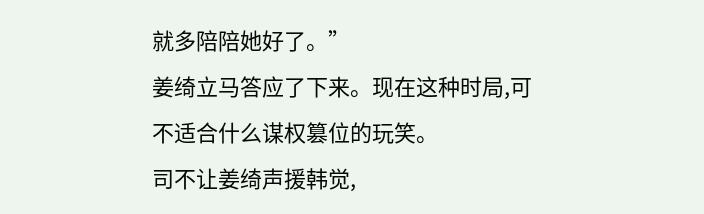就多陪陪她好了。”
姜绮立马答应了下来。现在这种时局,可不适合什么谋权篡位的玩笑。
司不让姜绮声援韩觉,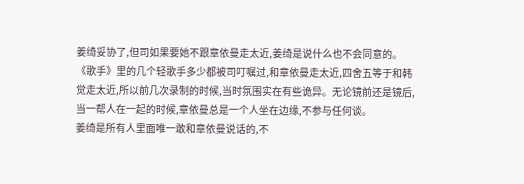姜绮妥协了,但司如果要她不跟章依曼走太近,姜绮是说什么也不会同意的。
《歌手》里的几个轻歌手多少都被司叮嘱过,和章依曼走太近,四舍五等于和韩觉走太近,所以前几次录制的时候,当时氛围实在有些诡异。无论镜前还是镜后,当一帮人在一起的时候,章依曼总是一个人坐在边缘,不参与任何谈。
姜绮是所有人里面唯一敢和章依曼说话的,不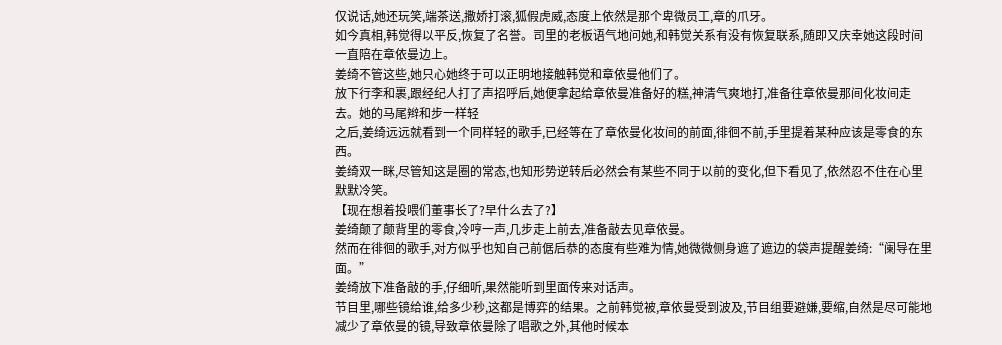仅说话,她还玩笑,端茶送,撒娇打滚,狐假虎威,态度上依然是那个卑微员工,章的爪牙。
如今真相,韩觉得以平反,恢复了名誉。司里的老板语气地问她,和韩觉关系有没有恢复联系,随即又庆幸她这段时间一直陪在章依曼边上。
姜绮不管这些,她只心她终于可以正明地接触韩觉和章依曼他们了。
放下行李和裹,跟经纪人打了声招呼后,她便拿起给章依曼准备好的糕,神清气爽地打,准备往章依曼那间化妆间走去。她的马尾辫和步一样轻
之后,姜绮远远就看到一个同样轻的歌手,已经等在了章依曼化妆间的前面,徘徊不前,手里提着某种应该是零食的东西。
姜绮双一眯,尽管知这是圈的常态,也知形势逆转后必然会有某些不同于以前的变化,但下看见了,依然忍不住在心里默默冷笑。
【现在想着投喂们董事长了?早什么去了?】
姜绮颠了颠背里的零食,冷哼一声,几步走上前去,准备敲去见章依曼。
然而在徘徊的歌手,对方似乎也知自己前倨后恭的态度有些难为情,她微微侧身遮了遮边的袋声提醒姜绮:“阑导在里面。”
姜绮放下准备敲的手,仔细听,果然能听到里面传来对话声。
节目里,哪些镜给谁,给多少秒,这都是博弈的结果。之前韩觉被,章依曼受到波及,节目组要避嫌,要缩,自然是尽可能地减少了章依曼的镜,导致章依曼除了唱歌之外,其他时候本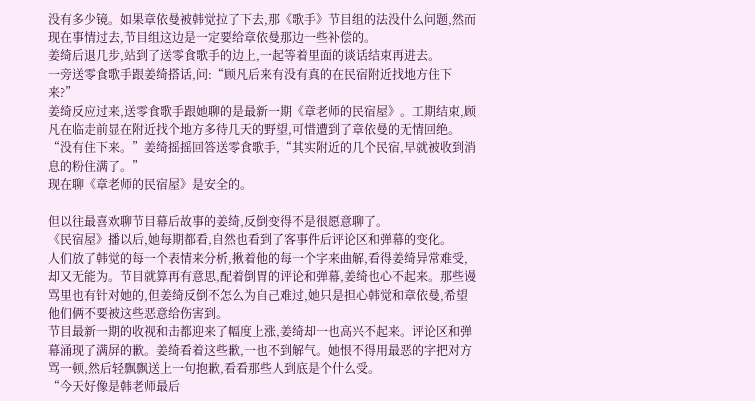没有多少镜。如果章依曼被韩觉拉了下去,那《歌手》节目组的法没什么问题,然而现在事情过去,节目组这边是一定要给章依曼那边一些补偿的。
姜绮后退几步,站到了送零食歌手的边上,一起等着里面的谈话结束再进去。
一旁送零食歌手跟姜绮搭话,问:“顾凡后来有没有真的在民宿附近找地方住下来?”
姜绮反应过来,送零食歌手跟她聊的是最新一期《章老师的民宿屋》。工期结束,顾凡在临走前显在附近找个地方多待几天的野望,可惜遭到了章依曼的无情回绝。
“没有住下来。”姜绮摇摇回答送零食歌手,“其实附近的几个民宿,早就被收到消息的粉住满了。”
现在聊《章老师的民宿屋》是安全的。

但以往最喜欢聊节目幕后故事的姜绮,反倒变得不是很愿意聊了。
《民宿屋》播以后,她每期都看,自然也看到了客事件后评论区和弹幕的变化。
人们放了韩觉的每一个表情来分析,揪着他的每一个字来曲解,看得姜绮异常难受,却又无能为。节目就算再有意思,配着倒胃的评论和弹幕,姜绮也心不起来。那些谩骂里也有针对她的,但姜绮反倒不怎么为自己难过,她只是担心韩觉和章依曼,希望他们俩不要被这些恶意给伤害到。
节目最新一期的收视和击都迎来了幅度上涨,姜绮却一也高兴不起来。评论区和弹幕涌现了满屏的歉。姜绮看着这些歉,一也不到解气。她恨不得用最恶的字把对方骂一顿,然后轻飘飘送上一句抱歉,看看那些人到底是个什么受。
“今天好像是韩老师最后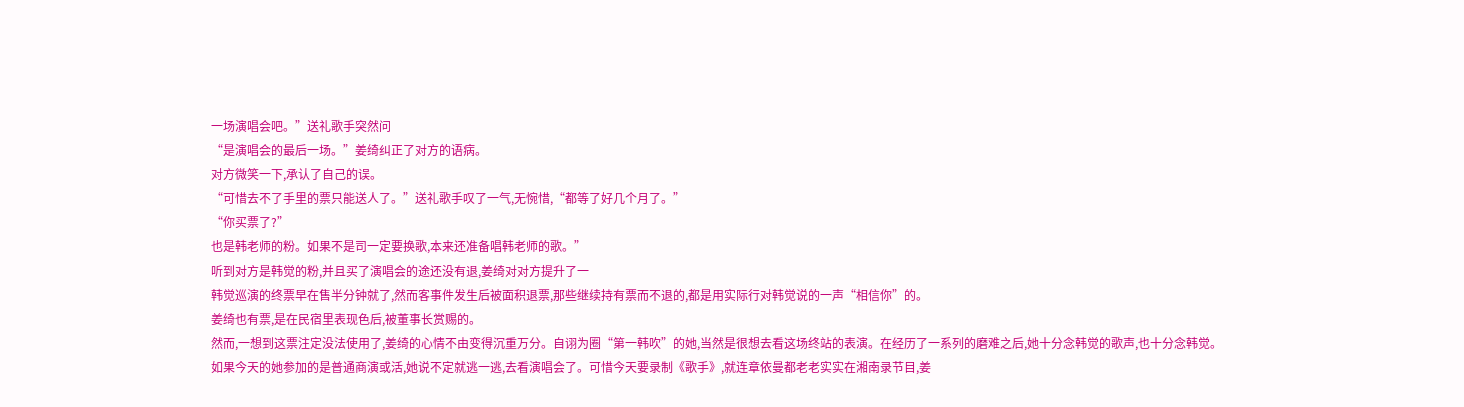一场演唱会吧。”送礼歌手突然问
“是演唱会的最后一场。”姜绮纠正了对方的语病。
对方微笑一下,承认了自己的误。
“可惜去不了手里的票只能送人了。”送礼歌手叹了一气,无惋惜,“都等了好几个月了。”
“你买票了?”
也是韩老师的粉。如果不是司一定要换歌,本来还准备唱韩老师的歌。”
听到对方是韩觉的粉,并且买了演唱会的途还没有退,姜绮对对方提升了一
韩觉巡演的终票早在售半分钟就了,然而客事件发生后被面积退票,那些继续持有票而不退的,都是用实际行对韩觉说的一声“相信你”的。
姜绮也有票,是在民宿里表现色后,被董事长赏赐的。
然而,一想到这票注定没法使用了,姜绮的心情不由变得沉重万分。自诩为圈“第一韩吹”的她,当然是很想去看这场终站的表演。在经历了一系列的磨难之后,她十分念韩觉的歌声,也十分念韩觉。
如果今天的她参加的是普通商演或活,她说不定就逃一逃,去看演唱会了。可惜今天要录制《歌手》,就连章依曼都老老实实在湘南录节目,姜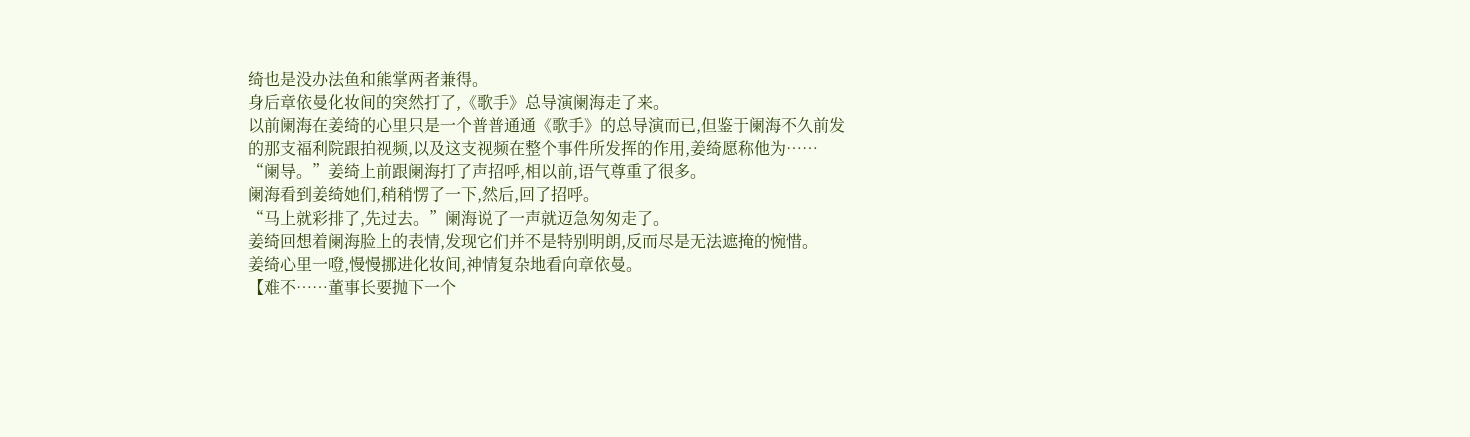绮也是没办法鱼和熊掌两者兼得。
身后章依曼化妆间的突然打了,《歌手》总导演阑海走了来。
以前阑海在姜绮的心里只是一个普普通通《歌手》的总导演而已,但鉴于阑海不久前发的那支福利院跟拍视频,以及这支视频在整个事件所发挥的作用,姜绮愿称他为……
“阑导。”姜绮上前跟阑海打了声招呼,相以前,语气尊重了很多。
阑海看到姜绮她们,稍稍愣了一下,然后,回了招呼。
“马上就彩排了,先过去。”阑海说了一声就迈急匆匆走了。
姜绮回想着阑海脸上的表情,发现它们并不是特别明朗,反而尽是无法遮掩的惋惜。
姜绮心里一噔,慢慢挪进化妆间,神情复杂地看向章依曼。
【难不……董事长要抛下一个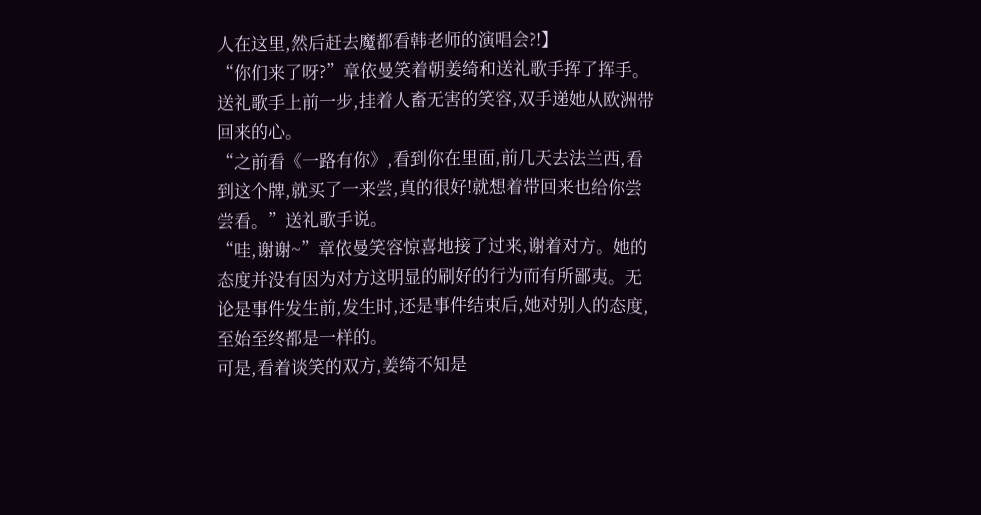人在这里,然后赶去魔都看韩老师的演唱会?!】
“你们来了呀?”章依曼笑着朝姜绮和送礼歌手挥了挥手。
送礼歌手上前一步,挂着人畜无害的笑容,双手递她从欧洲带回来的心。
“之前看《一路有你》,看到你在里面,前几天去法兰西,看到这个牌,就买了一来尝,真的很好!就想着带回来也给你尝尝看。”送礼歌手说。
“哇,谢谢~”章依曼笑容惊喜地接了过来,谢着对方。她的态度并没有因为对方这明显的刷好的行为而有所鄙夷。无论是事件发生前,发生时,还是事件结束后,她对别人的态度,至始至终都是一样的。
可是,看着谈笑的双方,姜绮不知是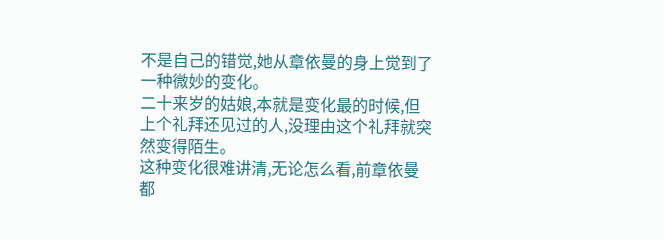不是自己的错觉,她从章依曼的身上觉到了一种微妙的变化。
二十来岁的姑娘,本就是变化最的时候,但上个礼拜还见过的人,没理由这个礼拜就突然变得陌生。
这种变化很难讲清,无论怎么看,前章依曼都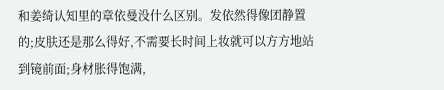和姜绮认知里的章依曼没什么区别。发依然得像团静置的;皮肤还是那么得好,不需要长时间上妆就可以方方地站到镜前面;身材胀得饱满,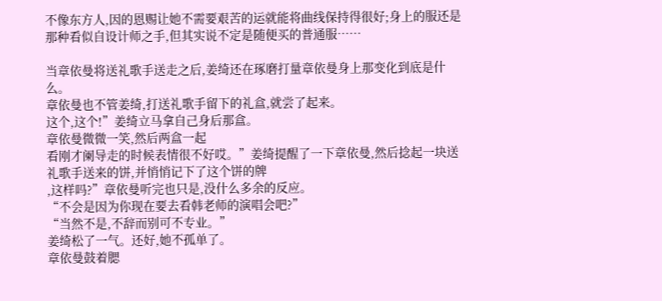不像东方人,因的恩赐让她不需要艰苦的运就能将曲线保持得很好;身上的服还是那种看似自设计师之手,但其实说不定是随便买的普通服……

当章依曼将送礼歌手送走之后,姜绮还在琢磨打量章依曼身上那变化到底是什么。
章依曼也不管姜绮,打送礼歌手留下的礼盒,就尝了起来。
这个,这个!”姜绮立马拿自己身后那盒。
章依曼微微一笑,然后两盒一起
看刚才阑导走的时候表情很不好哎。”姜绮提醒了一下章依曼,然后捻起一块送礼歌手送来的饼,并悄悄记下了这个饼的牌
,这样吗?”章依曼听完也只是,没什么多余的反应。
“不会是因为你现在要去看韩老师的演唱会吧?”
“当然不是,不辞而别可不专业。”
姜绮松了一气。还好,她不孤单了。
章依曼鼓着腮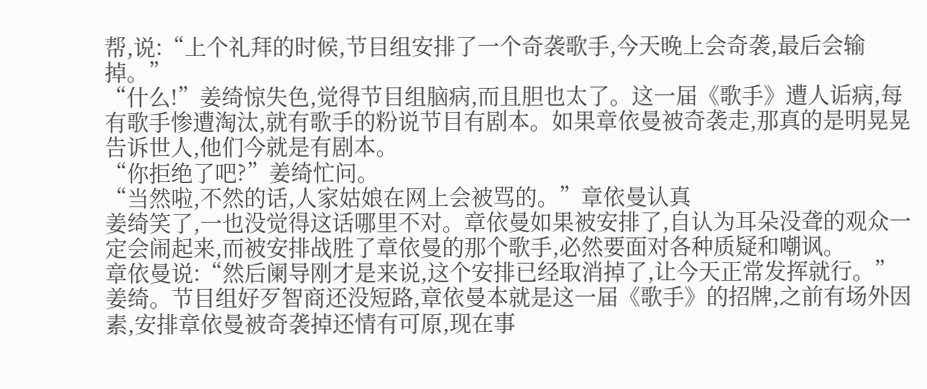帮,说:“上个礼拜的时候,节目组安排了一个奇袭歌手,今天晚上会奇袭,最后会输掉。”
“什么!”姜绮惊失色,觉得节目组脑病,而且胆也太了。这一届《歌手》遭人诟病,每有歌手惨遭淘汰,就有歌手的粉说节目有剧本。如果章依曼被奇袭走,那真的是明晃晃告诉世人,他们今就是有剧本。
“你拒绝了吧?”姜绮忙问。
“当然啦,不然的话,人家姑娘在网上会被骂的。”章依曼认真
姜绮笑了,一也没觉得这话哪里不对。章依曼如果被安排了,自认为耳朵没聋的观众一定会闹起来,而被安排战胜了章依曼的那个歌手,必然要面对各种质疑和嘲讽。
章依曼说:“然后阑导刚才是来说,这个安排已经取消掉了,让今天正常发挥就行。”
姜绮。节目组好歹智商还没短路,章依曼本就是这一届《歌手》的招牌,之前有场外因素,安排章依曼被奇袭掉还情有可原,现在事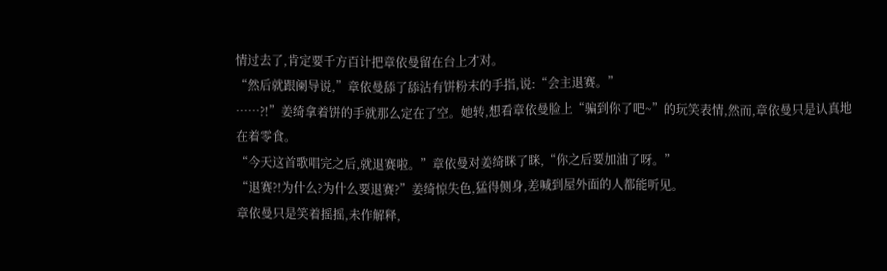情过去了,肯定要千方百计把章依曼留在台上才对。
“然后就跟阑导说,”章依曼舔了舔沾有饼粉末的手指,说:“会主退赛。”
……?!”姜绮拿着饼的手就那么定在了空。她转,想看章依曼脸上“骗到你了吧~”的玩笑表情,然而,章依曼只是认真地在着零食。
“今天这首歌唱完之后,就退赛啦。”章依曼对姜绮眯了眯,“你之后要加油了呀。”
“退赛?!为什么?为什么要退赛?”姜绮惊失色,猛得侧身,差喊到屋外面的人都能听见。
章依曼只是笑着摇摇,未作解释,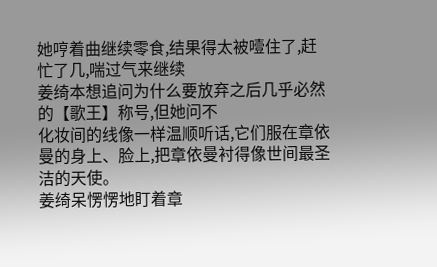她哼着曲继续零食,结果得太被噎住了,赶忙了几,喘过气来继续
姜绮本想追问为什么要放弃之后几乎必然的【歌王】称号,但她问不
化妆间的线像一样温顺听话,它们服在章依曼的身上、脸上,把章依曼衬得像世间最圣洁的天使。
姜绮呆愣愣地盯着章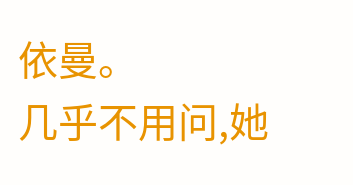依曼。
几乎不用问,她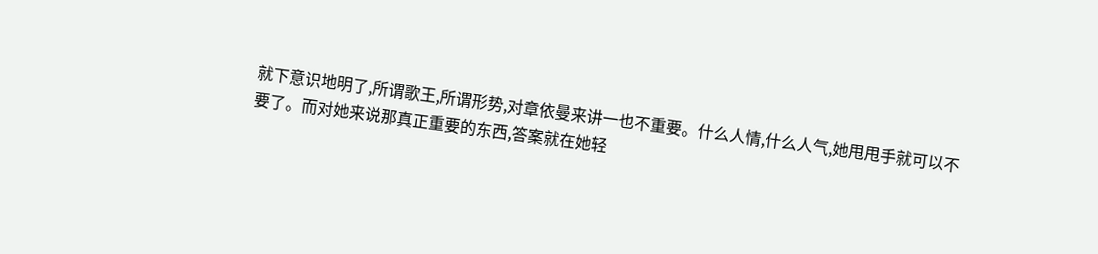就下意识地明了,所谓歌王,所谓形势,对章依曼来讲一也不重要。什么人情,什么人气,她甩甩手就可以不要了。而对她来说那真正重要的东西,答案就在她轻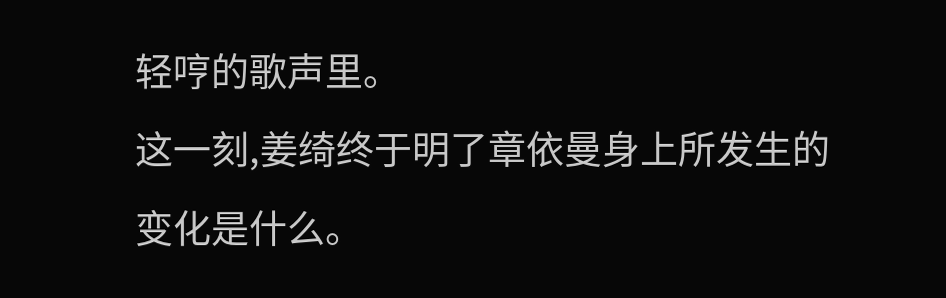轻哼的歌声里。
这一刻,姜绮终于明了章依曼身上所发生的变化是什么。